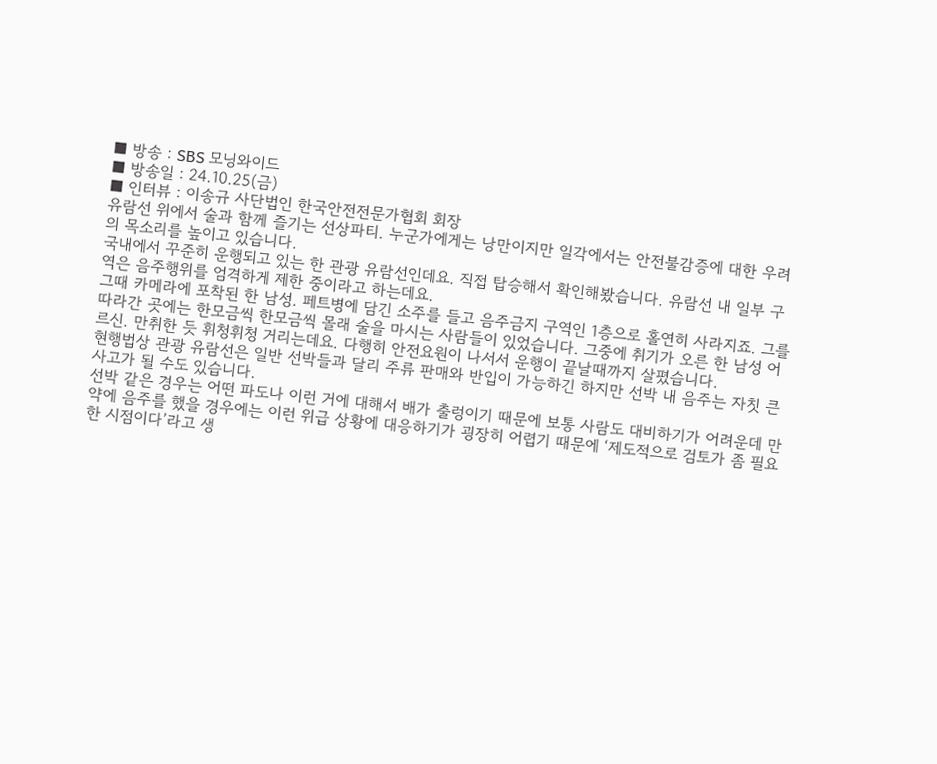■ 방송 : SBS 모닝와이드
■ 방송일 : 24.10.25(금)
■ 인터뷰 : 이송규 사단법인 한국안전전문가협회 회장
유람선 위에서 술과 함께 즐기는 선상파티. 누군가에게는 낭만이지만 일각에서는 안전불감증에 대한 우려의 목소리를 높이고 있습니다.
국내에서 꾸준히 운행되고 있는 한 관광 유람선인데요. 직접 탑승해서 확인해봤습니다. 유람선 내 일부 구역은 음주행위를 엄격하게 제한 중이라고 하는데요.
그때 카메라에 포착된 한 남성. 페트병에 담긴 소주를 들고 음주금지 구역인 1층으로 홀연히 사라지죠. 그를 따라간 곳에는 한모금씩 한모금씩 몰래 술을 마시는 사람들이 있었습니다. 그중에 취기가 오른 한 남성 어르신. 만취한 듯 휘청휘청 거리는데요. 다행히 안전요원이 나서서 운행이 끝날때까지 살폈습니다.
현행법상 관광 유람선은 일반 선박들과 달리 주류 판매와 반입이 가능하긴 하지만 선박 내 음주는 자칫 큰 사고가 될 수도 있습니다.
선박 같은 경우는 어떤 파도나 이런 거에 대해서 배가 출렁이기 때문에 보통 사람도 대비하기가 어려운데 만약에 음주를 했을 경우에는 이런 위급 상황에 대응하기가 굉장히 어렵기 때문에 ‘제도적으로 검토가 좀 필요한 시점이다’라고 생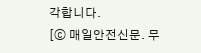각합니다.
[ⓒ 매일안전신문. 무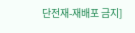단전재-재배포 금지]